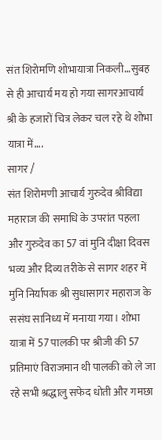संत शिरोमणि शोभायात्रा निकली…सुबह से ही आचार्य मय हो गया सागरआचार्य श्री के हजारों चित्र लेकर चल रहे थे शोभा यात्रा में….
सागर /
संत शिरोमणी आचार्य गुरुदेव श्रीविद्या महाराज की समाधि के उपरांत पहला और गुरुदेव का 57 वां मुनि दीक्षा दिवस भव्य और दिव्य तरीके से सागर शहर में मुनि निर्यापक श्री सुधासागर महाराज के ससंघ सानिध्य में मनाया गया। शोभा यात्रा में 57 पालकी पर श्रीजी की 57 प्रतिमाएं विराजमान थी पालकी को ले जा रहे सभी श्रद्धालु सफेद धोती और गमछा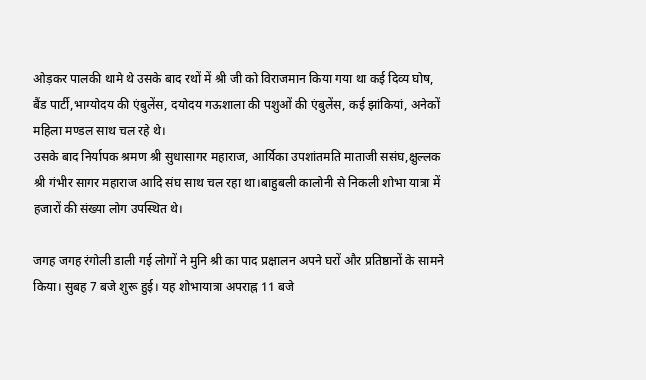ओड़कर पालकी थामे थे उसके बाद रथों में श्री जी को विराजमान किया गया था कई दिव्य घोष, बैंड पार्टी,भाग्योदय की एंबुलेंस, दयोदय गऊशाला की पशुओं की एंबुलेंस, कई झांकियां, अनेकों महिला मण्डल साथ चल रहे थे।
उसके बाद निर्यापक श्रमण श्री सुधासागर महाराज, आर्यिका उपशांतमति माताजी ससंघ,क्षुल्लक श्री गंभीर सागर महाराज आदि संघ साथ चल रहा था।बाहुबली कालोनी से निकली शोभा यात्रा में हजारों की संख्या लोग उपस्थित थे।

जगह जगह रंगोली डाली गई लोगों ने मुनि श्री का पाद प्रक्षालन अपने घरों और प्रतिष्ठानों के सामने किया। सुबह 7 बजे शुरू हुई। यह शोभायात्रा अपराह्न 11 बजे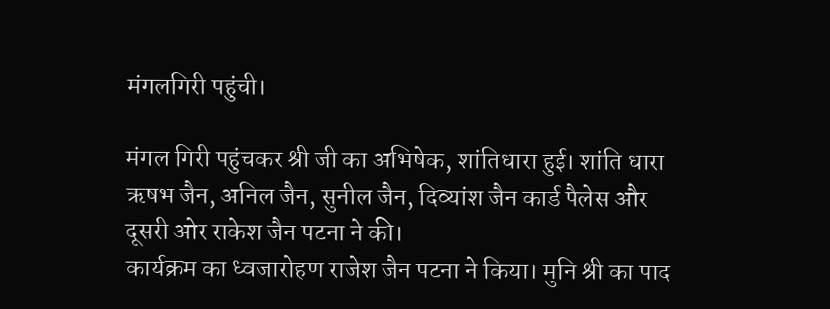मंगलगिरी पहुंची।

मंगल गिरी पहुंचकर श्री जी का अभिषेक, शांतिधारा हुई। शांति धारा ऋषभ जैन, अनिल जैन, सुनील जैन, दिव्यांश जैन कार्ड पैलेस और दूसरी ओर राकेश जैन पटना ने की।
कार्यक्रम का ध्वजारोहण राजेश जैन पटना ने किया। मुनि श्री का पाद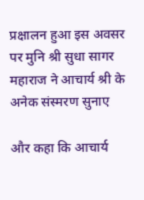प्रक्षालन हुआ इस अवसर पर मुनि श्री सुधा सागर महाराज ने आचार्य श्री के अनेक संस्मरण सुनाए

और कहा कि आचार्य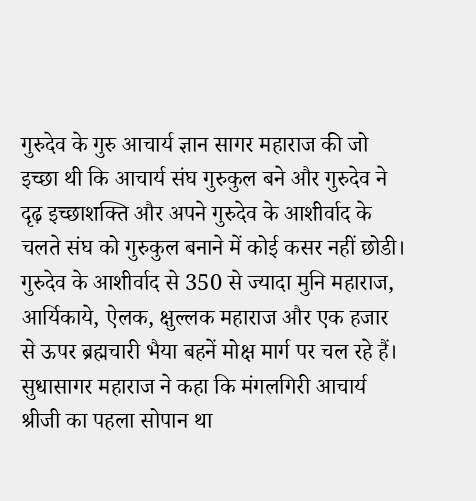गुरुदेव के गुरु आचार्य ज्ञान सागर महाराज की जो इच्छा थी कि आचार्य संघ गुरुकुल बने और गुरुदेव ने दृढ़ इच्छाशक्ति और अपने गुरुदेव के आशीर्वाद के चलते संघ को गुरुकुल बनाने में कोई कसर नहीं छोडी।
गुरुदेव के आशीर्वाद से 350 से ज्यादा मुनि महाराज, आर्यिकाये, ऐलक, क्षुल्लक महाराज और एक हजार से ऊपर ब्रह्मचारी भैया बहनें मोक्ष मार्ग पर चल रहे हैं।
सुधासागर महाराज ने कहा कि मंगलगिरी आचार्य श्रीजी का पहला सोपान था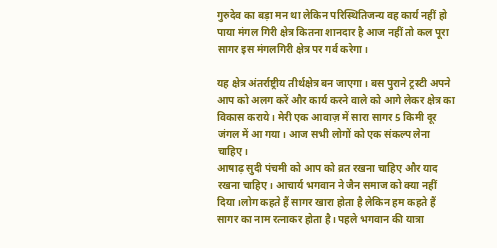गुरुदेव का बड़ा मन था लेकिन परिस्थितिजन्य वह कार्य नहीं हो पाया मंगल गिरी क्षेत्र कितना शानदार है आज नहीं तो कल पूरा सागर इस मंगलगिरी क्षेत्र पर गर्व करेगा।

यह क्षेत्र अंतर्राष्ट्रीय तीर्थक्षेत्र बन जाएगा। बस पुराने ट्रस्टी अपने आप को अलग करें और कार्य करने वाले को आगे लेकर क्षेत्र का विकास कराये। मेरी एक आवाज़ में सारा सागर 5 किमी दूर जंगल में आ गया। आज सभी लोगों को एक संकल्प लेना चाहिए।
आषाढ़ सुदी पंचमी को आप को व्रत रखना चाहिए और याद रखना चाहिए। आचार्य भगवान ने जैन समाज को क्या नहीं दिया।लोग कहते हैं सागर खारा होता है लेकिन हम कहते हैं सागर का नाम रत्नाकर होता है। पहले भगवान की यात्रा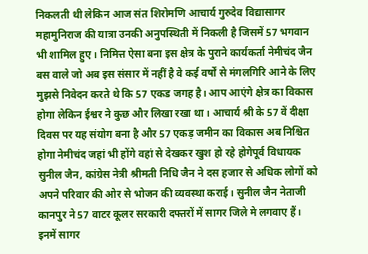निकलती थी लेकिन आज संत शिरोमणि आचार्य गुरुदेव विद्यासागर महामुनिराज की यात्रा उनकी अनुपस्थिती में निकली है जिसमें 57 भगवान भी शामिल हुए। निमित्त ऐसा बना इस क्षेत्र के पुराने कार्यकर्ता नेमीचंद जैन बस वाले जो अब इस संसार में नहीं है वे कई वर्षों से मंगलगिरि आने के लिए मुझसे निवेदन करते थे कि 57 एकड जगह है। आप आएंगे क्षेत्र का विकास होगा लेकिन ईश्वर ने कुछ और लिखा रखा था। आचार्य श्री के 57 वें दीक्षा दिवस पर यह संयोग बना है और 57 एकड़ जमीन का विकास अब निश्चित होगा नेमीचंद जहां भी होंगे वहां से देखकर खुश हो रहे होगेपूर्व विधायक सुनील जैन, कांग्रेस नेत्री श्रीमती निधि जैन ने दस हजार से अधिक लोगों को अपने परिवार की ओर से भोजन की व्यवस्था कराई। सुनील जैन नेताजी कानपुर ने 57 वाटर कूलर सरकारी दफ्तरों में सागर जिले मे लगवाए हैं। इनमें सागर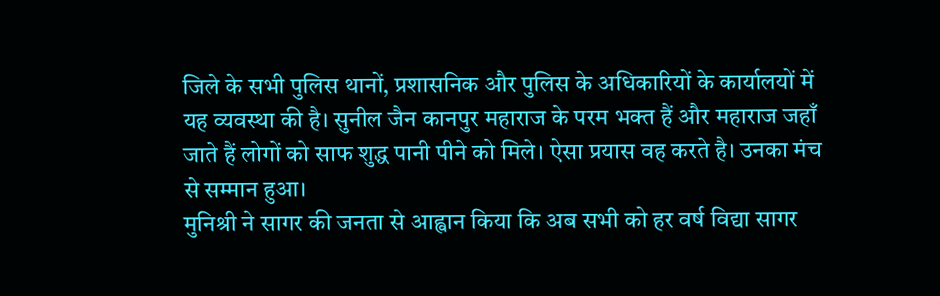जिले के सभी पुलिस थानों, प्रशासनिक और पुलिस के अधिकारियों के कार्यालयों में यह व्यवस्था की है। सुनील जैन कानपुर महाराज के परम भक्त हैं और महाराज जहाँ जाते हैं लोगों को साफ शुद्ध पानी पीने को मिले। ऐसा प्रयास वह करते है। उनका मंच से सम्मान हुआ।
मुनिश्री ने सागर की जनता से आह्वान किया कि अब सभी को हर वर्ष विद्या सागर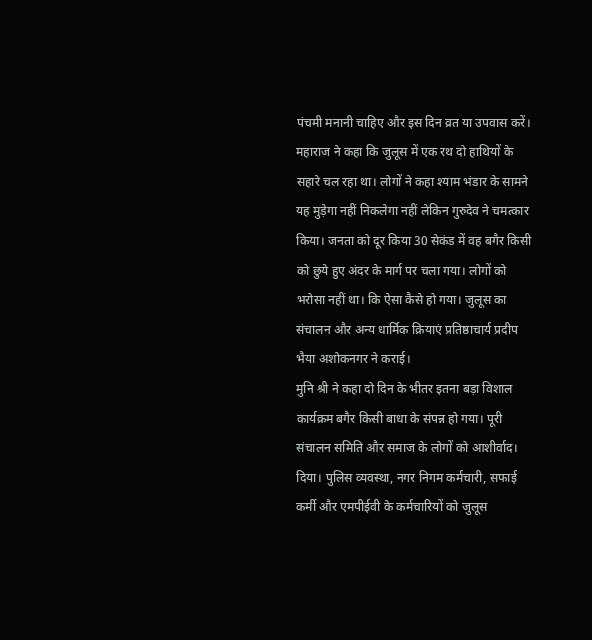पंचमी मनानी चाहिए और इस दिन व्रत या उपवास करें। महाराज ने कहा कि जुलूस में एक रथ दो हाथियों के सहारे चल रहा था। लोगों ने कहा श्याम भंडार के सामने यह मुड़ेगा नहीं निकलेगा नहीं लेकिन गुरुदेव ने चमत्कार किया। जनता को दूर किया 30 सेकंड में वह बगैर किसी को छुये हुए अंदर के मार्ग पर चला गया। लोगों को भरोसा नहीं था। कि ऐसा कैसे हो गया। जुलूस का संचालन और अन्य धार्मिक क्रियाएं प्रतिष्ठाचार्य प्रदीप भैया अशोकनगर ने कराई।
मुनि श्री ने कहा दो दिन के भीतर इतना बड़ा विशाल कार्यक्रम बगैर किसी बाधा के संपन्न हो गया। पूरी संचालन समिति और समाज के लोगों को आशीर्वाद। दिया। पुलिस व्यवस्था, नगर निगम कर्मचारी, सफाई कर्मी और एमपीईवी के कर्मचारियों को जुलूस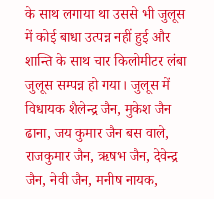के साथ लगाया था उससे भी जुलूस में कोई बाधा उत्पन्न नहीं हुई और शान्ति के साथ चार किलोमीटर लंबा जुलूस सम्पन्न हो गया। जुलूस में विधायक शैलेन्द्र जैन, मुकेश जैन ढाना, जय कुमार जैन बस वाले, राजकुमार जैन, ऋषभ जैन, देवेन्द्र जैन, नेवी जैन, मनीष नायक,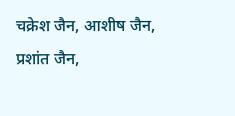चक्रेश जैन, आशीष जैन, प्रशांत जैन,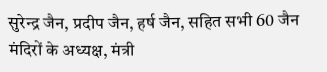सुरेन्द्र जैन, प्रदीप जैन, हर्ष जैन, सहित सभी 60 जैन मंदिरों के अध्यक्ष, मंत्री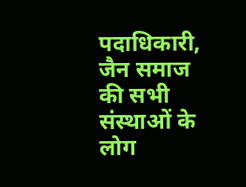पदाधिकारी, जैन समाज की सभी संस्थाओं के लोग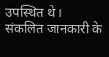उपस्थित थे।
संकलित जानकारी के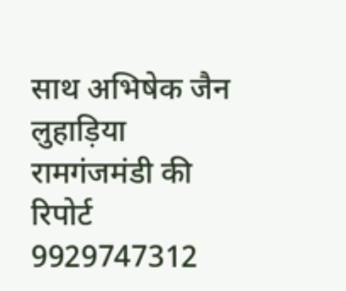साथ अभिषेक जैन लुहाड़िया रामगंजमंडी की रिपोर्ट 9929747312